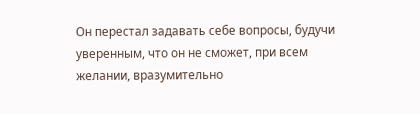Он перестал задавать себе вопросы, будучи уверенным, что он не сможет, при всем желании, вразумительно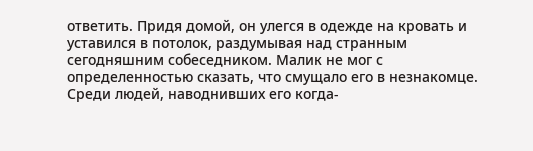ответить. Придя домой, он улегся в одежде на кровать и уставился в потолок, раздумывая над странным сегодняшним собеседником. Малик не мог с определенностью сказать, что смущало его в незнакомце. Среди людей, наводнивших его когда-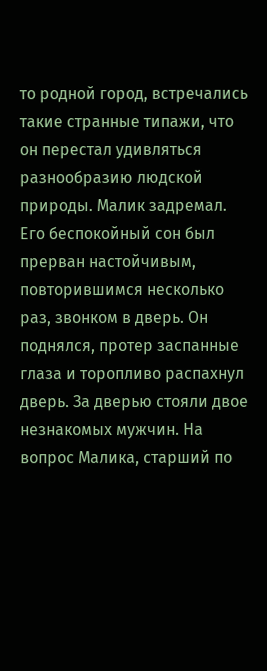то родной город, встречались такие странные типажи, что он перестал удивляться разнообразию людской природы. Малик задремал. Его беспокойный сон был прерван настойчивым, повторившимся несколько раз, звонком в дверь. Он поднялся, протер заспанные глаза и торопливо распахнул дверь. За дверью стояли двое незнакомых мужчин. На вопрос Малика, старший по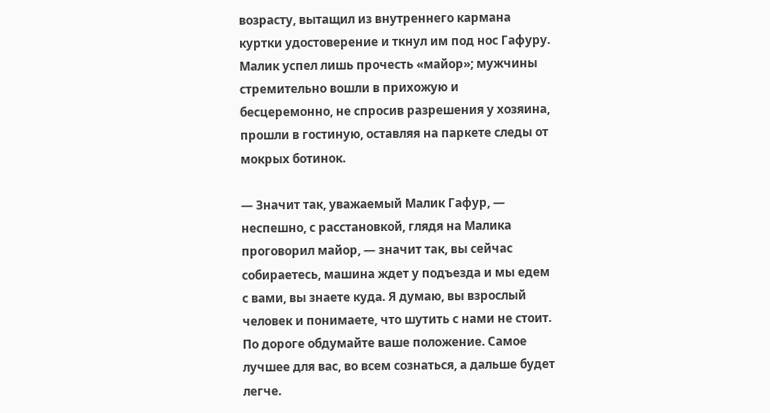возрасту, вытащил из внутреннего кармана куртки удостоверение и ткнул им под нос Гафуру. Малик успел лишь прочесть «майор»; мужчины стремительно вошли в прихожую и бесцеремонно, не спросив разрешения у хозяина, прошли в гостиную, оставляя на паркете следы от мокрых ботинок.

— Значит так, уважаемый Малик Гафур, — неспешно, с расстановкой, глядя на Малика проговорил майор, — значит так, вы сейчас собираетесь, машина ждет у подъезда и мы едем с вами, вы знаете куда. Я думаю, вы взрослый человек и понимаете, что шутить с нами не стоит. По дороге обдумайте ваше положение. Самое лучшее для вас, во всем сознаться, а дальше будет легче.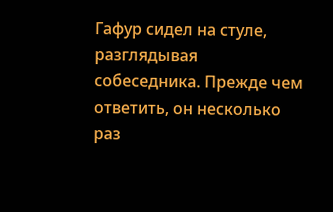Гафур сидел на стуле, разглядывая собеседника. Прежде чем ответить, он несколько раз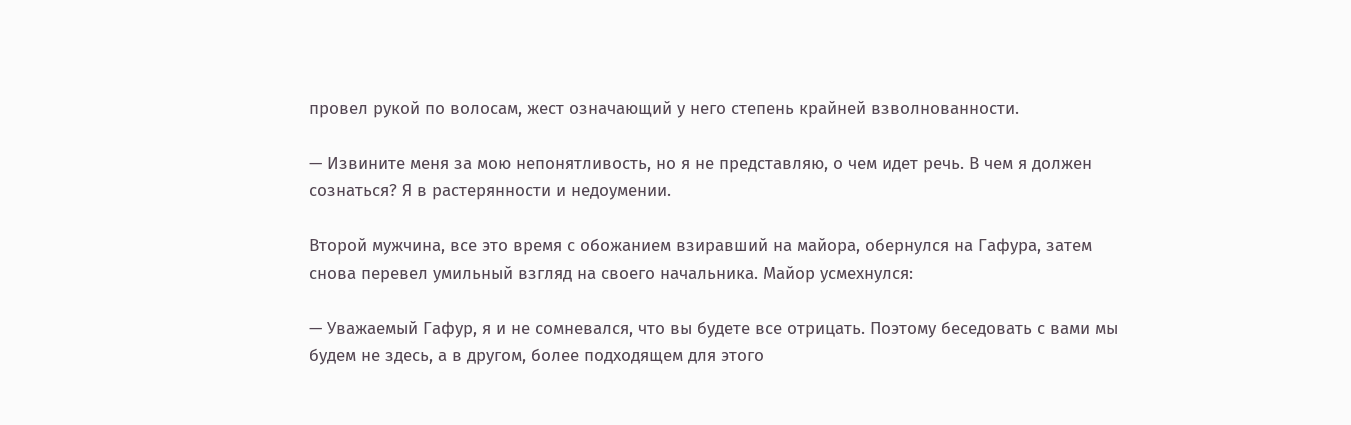провел рукой по волосам, жест означающий у него степень крайней взволнованности.

— Извините меня за мою непонятливость, но я не представляю, о чем идет речь. В чем я должен сознаться? Я в растерянности и недоумении.

Второй мужчина, все это время с обожанием взиравший на майора, обернулся на Гафура, затем снова перевел умильный взгляд на своего начальника. Майор усмехнулся:

— Уважаемый Гафур, я и не сомневался, что вы будете все отрицать. Поэтому беседовать с вами мы будем не здесь, а в другом, более подходящем для этого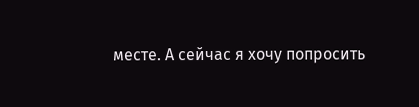месте. А сейчас я хочу попросить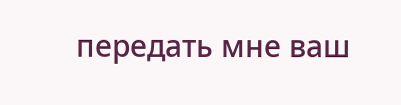передать мне ваш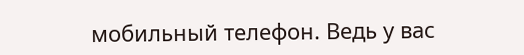мобильный телефон. Ведь у вас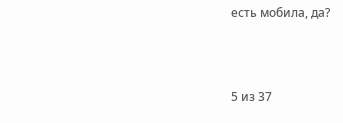есть мобила, да?



5 из 37